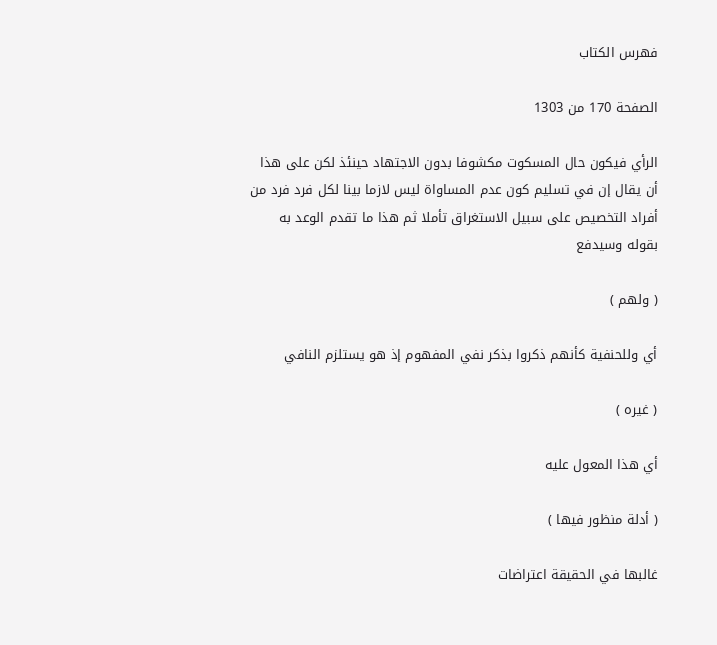فهرس الكتاب

الصفحة 170 من 1303

الرأي فيكون حال المسكوت مكشوفا بدون الاجتهاد حينئذ لكن على هذا أن يقال إن في تسليم كون عدم المساواة ليس لازما بينا لكل فرد فرد من أفراد التخصيص على سبيل الاستغراق تأملا ثم هذا ما تقدم الوعد به بقوله وسيدفع

( ولهم )

أي وللحنفية كأنهم ذكروا بذكر نفي المفهوم إذ هو يستلزم النافي

( غيره )

أي هذا المعول عليه

( أدلة منظور فيها )

غالبها في الحقيقة اعتراضات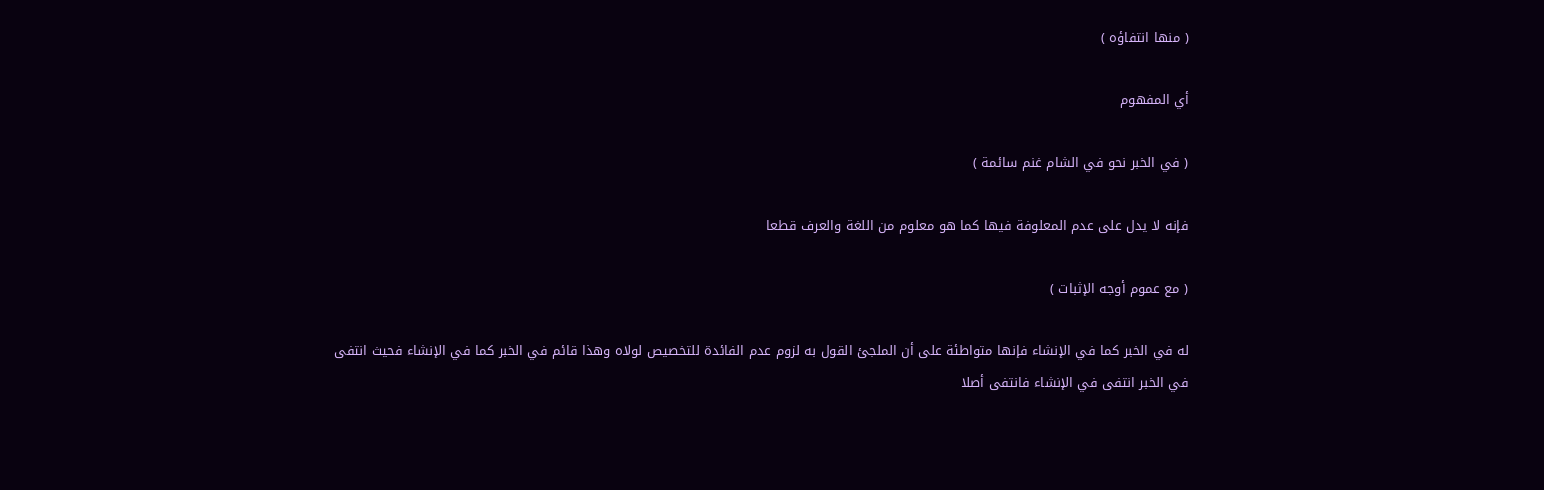( منها انتفاؤه )

أي المفهوم

( في الخبر نحو في الشام غنم سائمة )

فإنه لا يدل على عدم المعلوفة فيها كما هو معلوم من اللغة والعرف قطعا

( مع عموم أوجه الإثبات )

له في الخبر كما في الإنشاء فإنها متواطئة على أن الملجئ القول به لزوم عدم الفائدة للتخصيص لولاه وهذا قائم في الخبر كما في الإنشاء فحيث انتفى في الخبر انتفى في الإنشاء فانتفى أصلا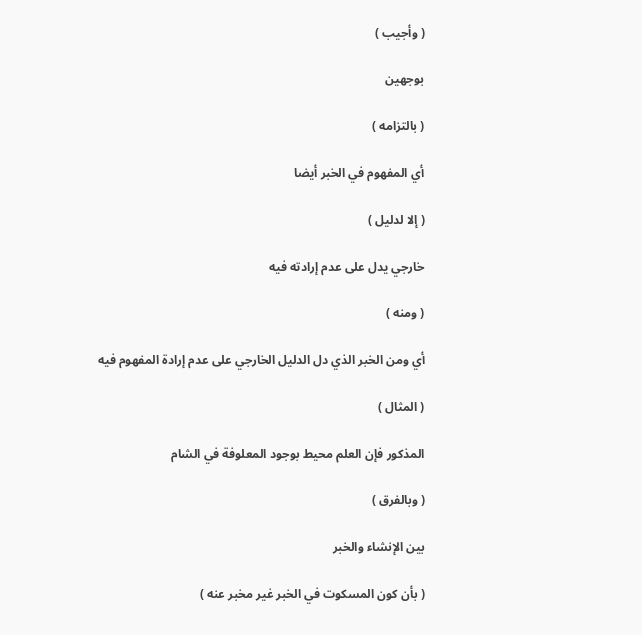( وأجيب )

بوجهين

( بالتزامه )

أي المفهوم في الخبر أيضا

( إلا لدليل )

خارجي يدل على عدم إرادته فيه

( ومنه )

أي ومن الخبر الذي دل الدليل الخارجي على عدم إرادة المفهوم فيه

( المثال )

المذكور فإن العلم محيط بوجود المعلوفة في الشام

( وبالفرق )

بين الإنشاء والخبر

( بأن كون المسكوت في الخبر غير مخبر عنه )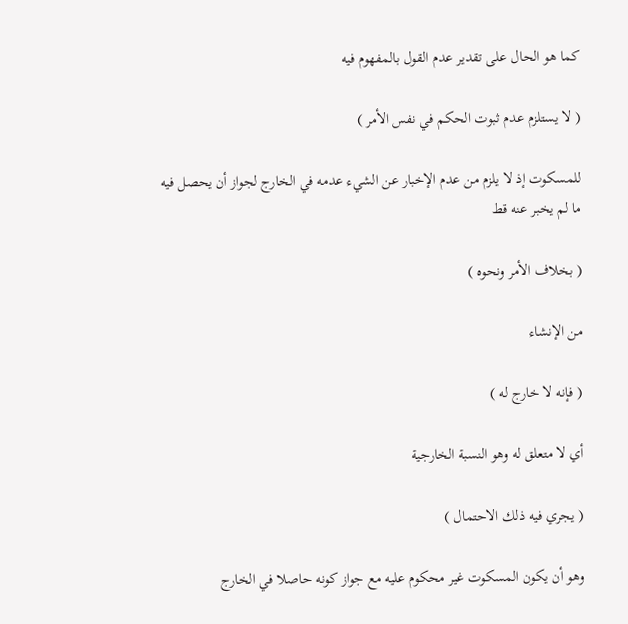كما هو الحال على تقدير عدم القول بالمفهوم فيه

( لا يستلزم عدم ثبوت الحكم في نفس الأمر )

للمسكوت إذ لا يلزم من عدم الإخبار عن الشيء عدمه في الخارج لجواز أن يحصل فيه ما لم يخبر عنه قط

( بخلاف الأمر ونحوه )

من الإنشاء

( فإنه لا خارج له )

أي لا متعلق له وهو النسبة الخارجية

( يجري فيه ذلك الاحتمال )

وهو أن يكون المسكوت غير محكوم عليه مع جواز كونه حاصلا في الخارج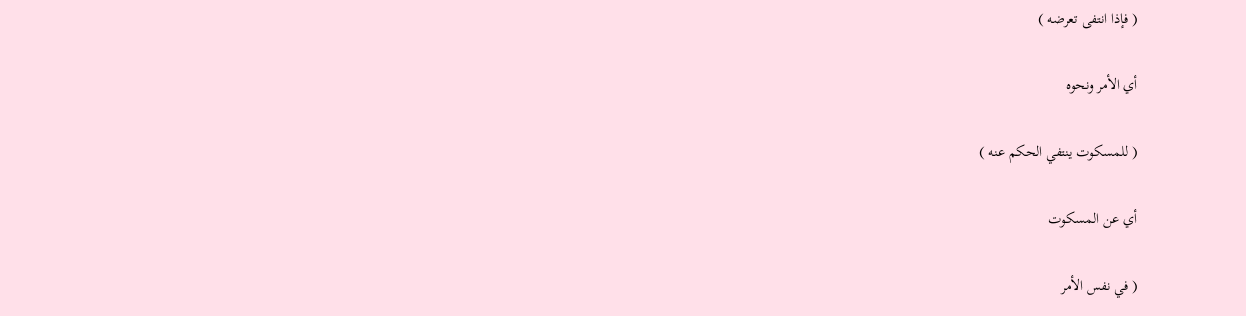( فإذا انتفى تعرضه )

أي الأمر ونحوه

( للمسكوت ينتفي الحكم عنه )

أي عن المسكوت

( في نفس الأمر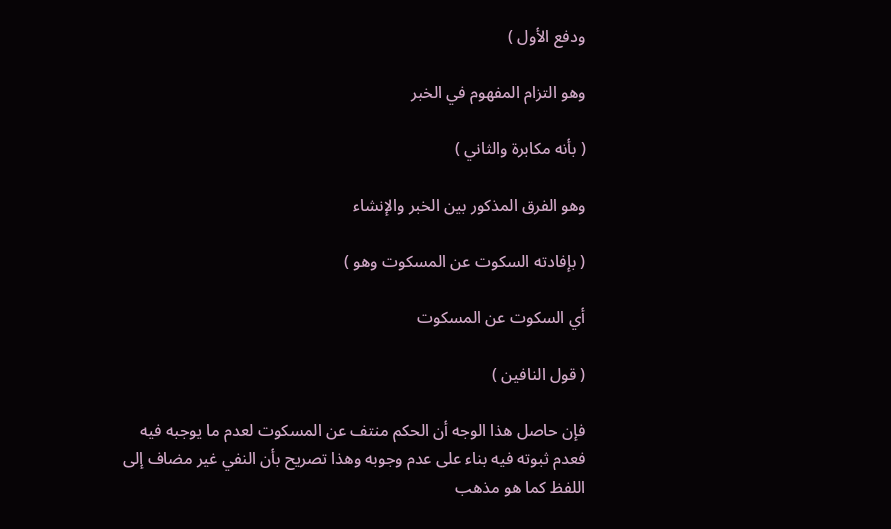ودفع الأول )

وهو التزام المفهوم في الخبر

( بأنه مكابرة والثاني )

وهو الفرق المذكور بين الخبر والإنشاء

( بإفادته السكوت عن المسكوت وهو )

أي السكوت عن المسكوت

( قول النافين )

فإن حاصل هذا الوجه أن الحكم منتف عن المسكوت لعدم ما يوجبه فيه فعدم ثبوته فيه بناء على عدم وجوبه وهذا تصريح بأن النفي غير مضاف إلى اللفظ كما هو مذهب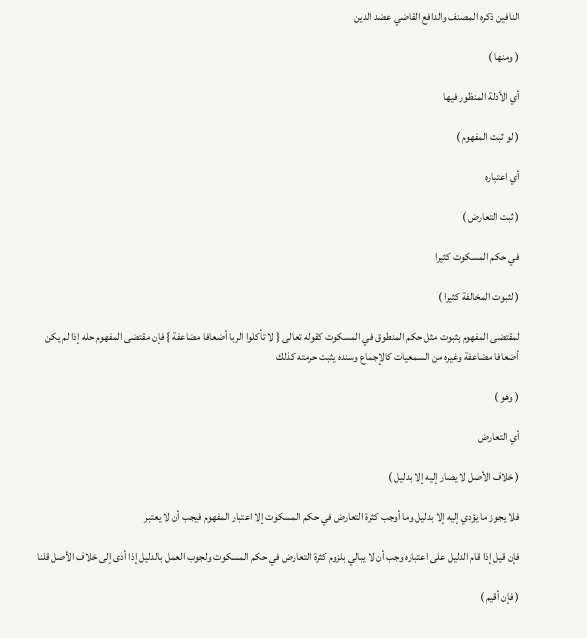النافين ذكره المصنف والدافع القاضي عضد الدين

( ومنها )

أي الأدلة المنظور فيها

( لو ثبت المفهوم )

أي اعتباره

( ثبت التعارض )

في حكم المسكوت كثيرا

( لثبوت المخالفة كثيرا )

لمقتضى المفهوم بثبوت مثل حكم المنطوق في المسكوت كقوله تعالى { لا تأكلوا الربا أضعافا مضاعفة } فإن مقتضى المفهوم حله إذا لم يكن أضعافا مضاعفة وغيره من السمعيات كالإجماع وسنده يثبت حرمته كذلك

( وهو )

أي التعارض

( خلاف الأصل لا يصار إليه إلا بدليل )

فلا يجوز ما يؤدي إليه إلا بدليل وما أوجب كثرة التعارض في حكم المسكوت إلا اعتبار المفهوم فيجب أن لا يعتبر

فإن قيل إذا قام الدليل على اعتباره وجب أن لا يبالي بلزوم كثرة التعارض في حكم المسكوت ولجوب العمل بالدليل إذا أدى إلى خلاف الأصل قلنا

( فإن أقيم )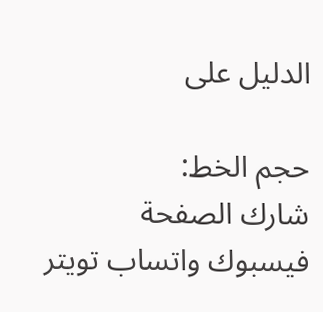الدليل على

حجم الخط:
شارك الصفحة
فيسبوك واتساب تويتر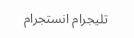تليجرام انستجرام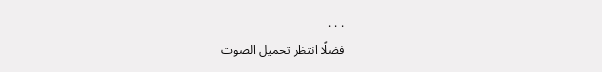. . .
فضلًا انتظر تحميل الصوت